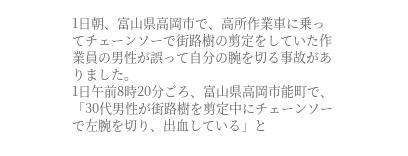1日朝、富山県高岡市で、高所作業車に乗ってチェーンソーで街路樹の剪定をしていた作業員の男性が誤って自分の腕を切る事故がありました。
1日午前8時20分ごろ、富山県高岡市能町で、「30代男性が街路樹を剪定中にチェーンソーで左腕を切り、出血している」と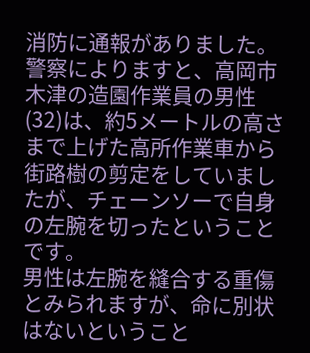消防に通報がありました。
警察によりますと、高岡市木津の造園作業員の男性(32)は、約5メートルの高さまで上げた高所作業車から街路樹の剪定をしていましたが、チェーンソーで自身の左腕を切ったということです。
男性は左腕を縫合する重傷とみられますが、命に別状はないということ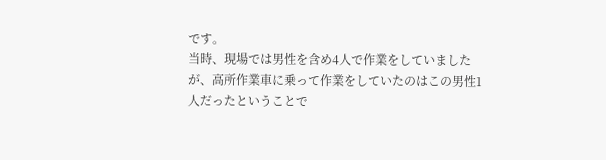です。
当時、現場では男性を含め4人で作業をしていましたが、高所作業車に乗って作業をしていたのはこの男性1人だったということで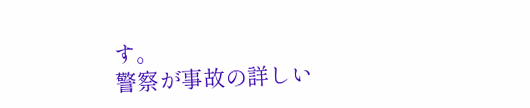す。
警察が事故の詳しい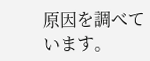原因を調べています。